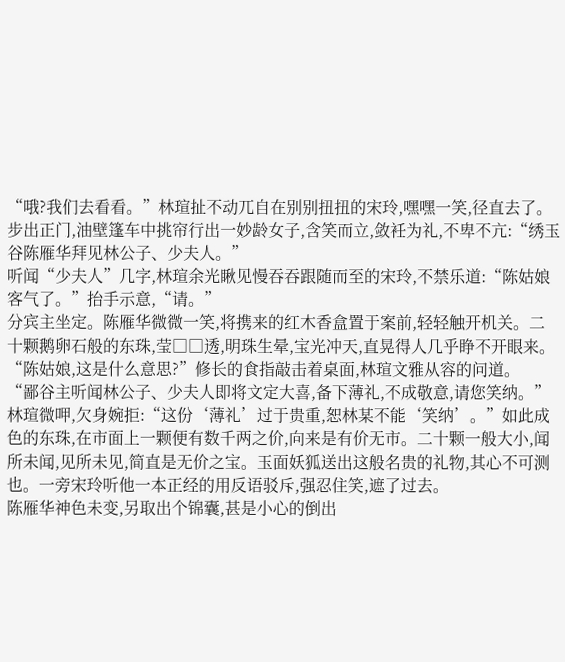“哦?我们去看看。”林瑄扯不动兀自在别别扭扭的宋玲,嘿嘿一笑,径直去了。
步出正门,油壁篷车中挑帘行出一妙龄女子,含笑而立,敛衽为礼,不卑不亢:“绣玉谷陈雁华拜见林公子、少夫人。”
听闻“少夫人”几字,林瑄余光瞅见慢吞吞跟随而至的宋玲,不禁乐道:“陈姑娘客气了。”抬手示意,“请。”
分宾主坐定。陈雁华微微一笑,将携来的红木香盒置于案前,轻轻触开机关。二十颗鹅卵石般的东珠,莹□□透,明珠生晕,宝光冲天,直晃得人几乎睁不开眼来。
“陈姑娘,这是什么意思?”修长的食指敲击着桌面,林瑄文雅从容的问道。
“鄙谷主听闻林公子、少夫人即将文定大喜,备下薄礼,不成敬意,请您笑纳。”
林瑄微呷,欠身婉拒:“这份‘薄礼’过于贵重,恕林某不能‘笑纳’。”如此成色的东珠,在市面上一颗便有数千两之价,向来是有价无市。二十颗一般大小,闻所未闻,见所未见,简直是无价之宝。玉面妖狐送出这般名贵的礼物,其心不可测也。一旁宋玲听他一本正经的用反语驳斥,强忍住笑,遮了过去。
陈雁华神色未变,另取出个锦囊,甚是小心的倒出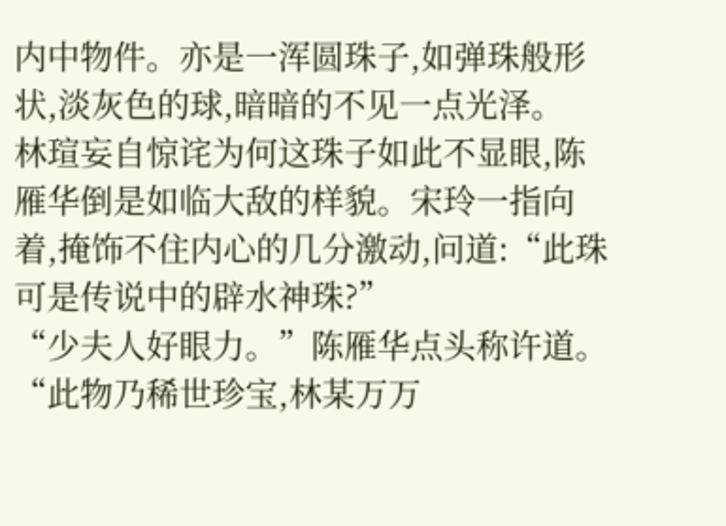内中物件。亦是一浑圆珠子,如弹珠般形状,淡灰色的球,暗暗的不见一点光泽。
林瑄妄自惊诧为何这珠子如此不显眼,陈雁华倒是如临大敌的样貌。宋玲一指向着,掩饰不住内心的几分激动,问道:“此珠可是传说中的辟水神珠?”
“少夫人好眼力。”陈雁华点头称许道。
“此物乃稀世珍宝,林某万万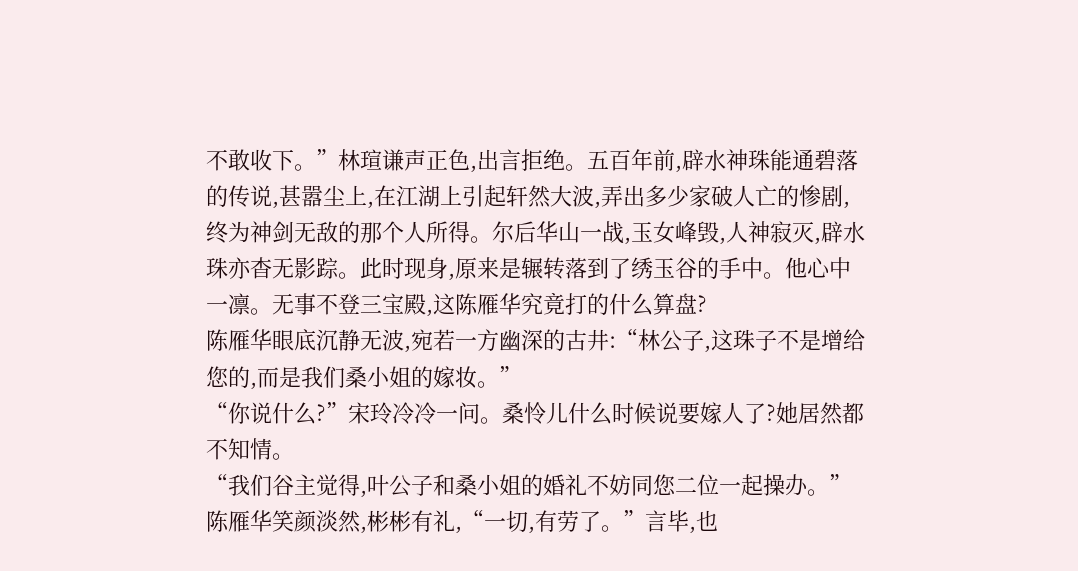不敢收下。”林瑄谦声正色,出言拒绝。五百年前,辟水神珠能通碧落的传说,甚嚣尘上,在江湖上引起轩然大波,弄出多少家破人亡的惨剧,终为神剑无敌的那个人所得。尔后华山一战,玉女峰毁,人神寂灭,辟水珠亦杳无影踪。此时现身,原来是辗转落到了绣玉谷的手中。他心中一凛。无事不登三宝殿,这陈雁华究竟打的什么算盘?
陈雁华眼底沉静无波,宛若一方幽深的古井:“林公子,这珠子不是增给您的,而是我们桑小姐的嫁妆。”
“你说什么?”宋玲冷冷一问。桑怜儿什么时候说要嫁人了?她居然都不知情。
“我们谷主觉得,叶公子和桑小姐的婚礼不妨同您二位一起操办。”陈雁华笑颜淡然,彬彬有礼,“一切,有劳了。”言毕,也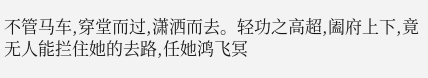不管马车,穿堂而过,潇洒而去。轻功之高超,阖府上下,竟无人能拦住她的去路,任她鸿飞冥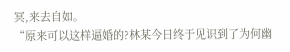冥,来去自如。
“原来可以这样逼婚的?林某今日终于见识到了为何幽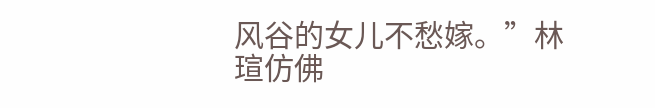风谷的女儿不愁嫁。”林瑄仿佛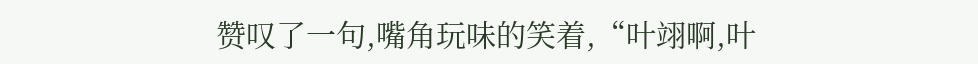赞叹了一句,嘴角玩味的笑着,“叶翊啊,叶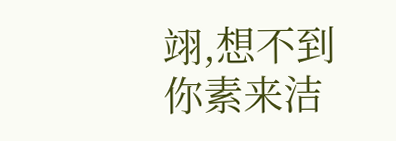翊,想不到你素来洁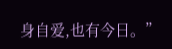身自爱,也有今日。”